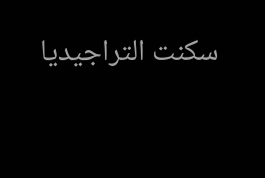سكنت التراجيديا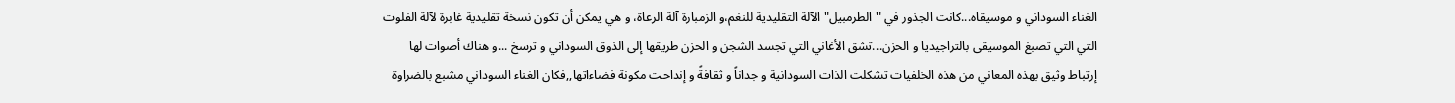الغناء السوداني و موسيقاه...كانت الجذور في "الطرمبيل" الآلة التقليدية للنغم،و الزمبارة آلة الرعاة، و هي يمكن أن تكون نسخة تقليدية غابرة لآلة الفلوت التي التي تصبغ الموسيقى بالتراجيديا و الحزن...تشق الأغاني التي تجسد الشجن و الحزن طريقها إلى الذوق السوداني و ترسخ ...و هناك أصوات لها إرتباط وثيق بهذه المعاني من هذه الخلفيات تشكلت الذات السودانية و جداناً و ثقافةً و إنداحت مكونة فضاءاتها,,فكان الغناء السوداني مشبع بالضراوة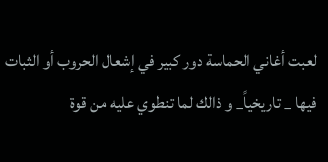لعبت أغاني الحماسة دور كبير في إشعال الحروب أو الثبات فيها _ تاريخياً_ و ذالك لما تنطوي عليه من قوة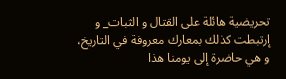تحريضية هائلة على القتال و الثبات_ و إرتبطت كذلك بمعارك معروفة في التاريخ، و هي حاضرة إلى يومنا هذا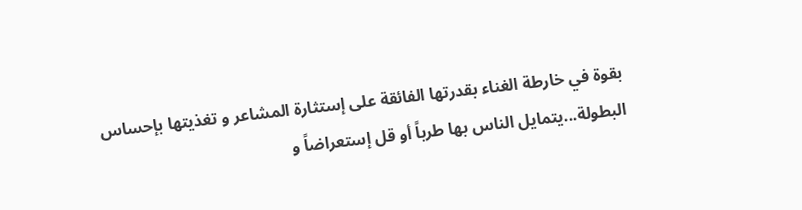بقوة في خارطة الغناء بقدرتها الفائقة على إستثارة المشاعر و تغذيتها بإحساس البطولة...يتمايل الناس بها طرباً أو قل إستعراضاً و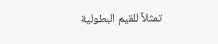تمثلاً للقيم البطولية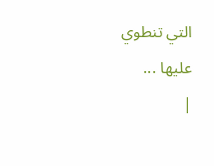التي تنطوي عليها ...
|